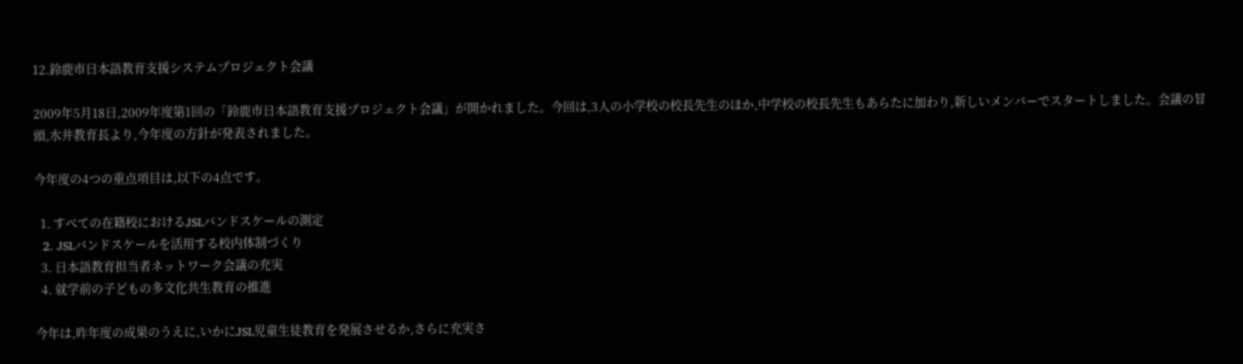12.鈴鹿市日本語教育支援システムプロジェクト会議

2009年5月18日,2009年度第1回の「鈴鹿市日本語教育支援プロジェクト会議」が開かれました。今回は,3人の小学校の校長先生のほか,中学校の校長先生もあらたに加わり,新しいメンバーでスタートしました。会議の冒頭,水井教育長より,今年度の方針が発表されました。

今年度の4つの重点項目は,以下の4点です。

  1. すべての在籍校におけるJSLバンドスケールの測定
  2. JSLバンドスケールを活用する校内体制づくり
  3. 日本語教育担当者ネットワーク会議の充実
  4. 就学前の子どもの多文化共生教育の推進

今年は,昨年度の成果のうえに,いかにJSL児童生徒教育を発展させるか,さらに充実さ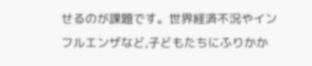せるのが課題です。世界経済不況やインフルエンザなど,子どもたちにふりかか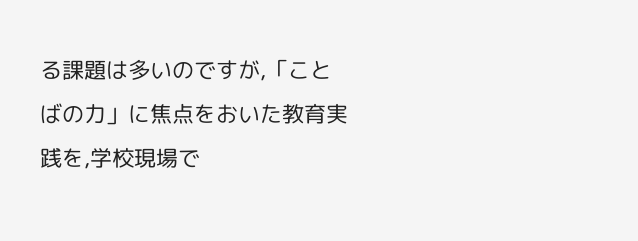る課題は多いのですが,「ことばの力」に焦点をおいた教育実践を,学校現場で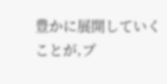豊かに展開していくことが,プ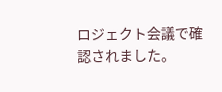ロジェクト会議で確認されました。